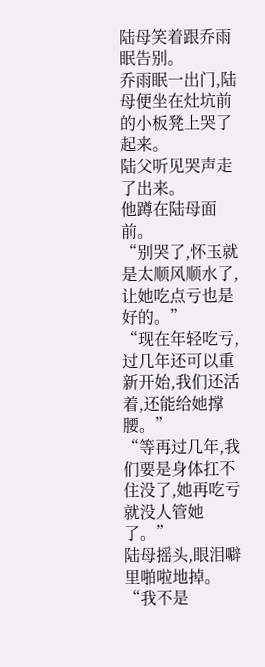陆母笑着跟乔雨眠告别。
乔雨眠一出门,陆母便坐在灶坑前的小板凳上哭了起来。
陆父听见哭声走了出来。
他蹲在陆母面前。
“别哭了,怀玉就是太顺风顺水了,让她吃点亏也是好的。”
“现在年轻吃亏,过几年还可以重新开始,我们还活着,还能给她撑腰。”
“等再过几年,我们要是身体扛不住没了,她再吃亏就没人管她了。”
陆母摇头,眼泪噼里啪啦地掉。
“我不是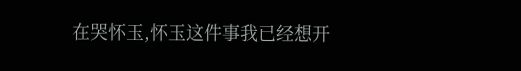在哭怀玉,怀玉这件事我已经想开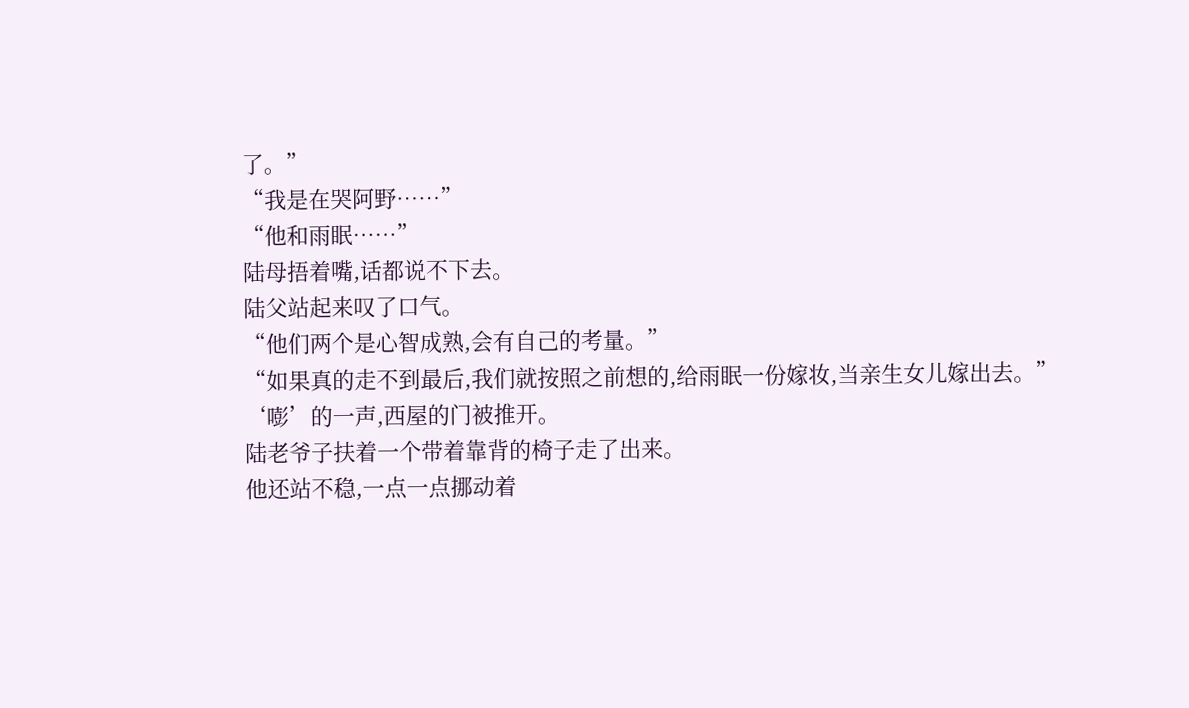了。”
“我是在哭阿野……”
“他和雨眠……”
陆母捂着嘴,话都说不下去。
陆父站起来叹了口气。
“他们两个是心智成熟,会有自己的考量。”
“如果真的走不到最后,我们就按照之前想的,给雨眠一份嫁妆,当亲生女儿嫁出去。”
‘嘭’的一声,西屋的门被推开。
陆老爷子扶着一个带着靠背的椅子走了出来。
他还站不稳,一点一点挪动着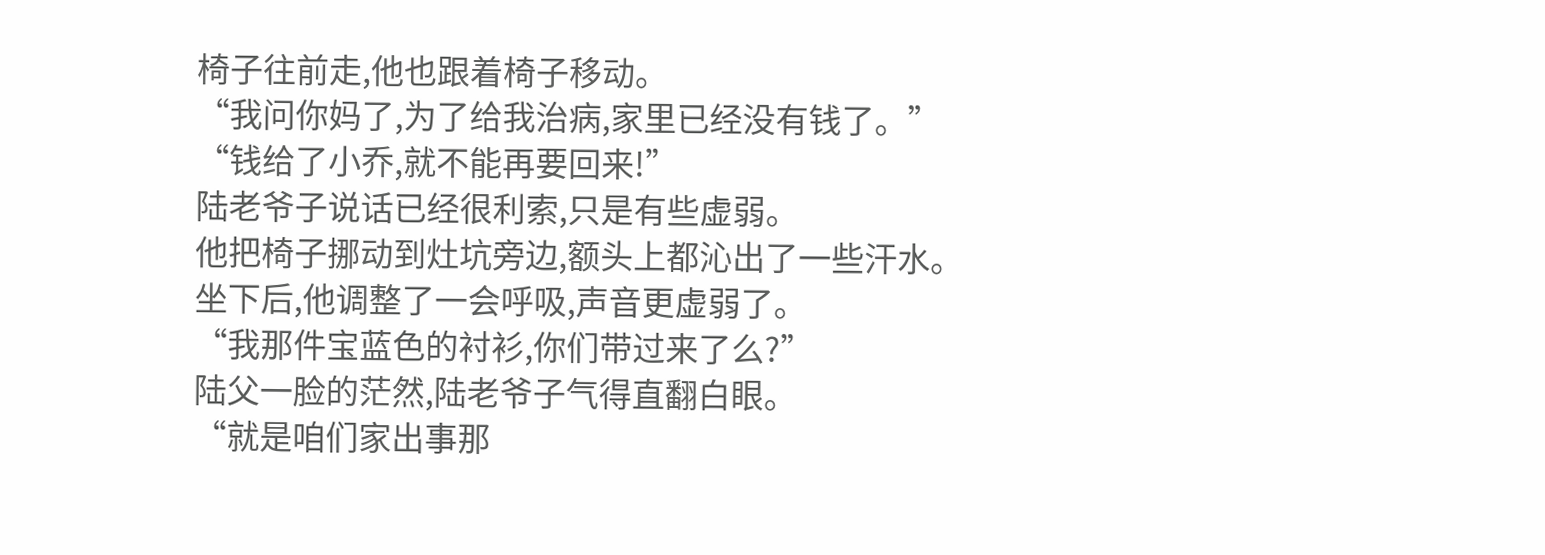椅子往前走,他也跟着椅子移动。
“我问你妈了,为了给我治病,家里已经没有钱了。”
“钱给了小乔,就不能再要回来!”
陆老爷子说话已经很利索,只是有些虚弱。
他把椅子挪动到灶坑旁边,额头上都沁出了一些汗水。
坐下后,他调整了一会呼吸,声音更虚弱了。
“我那件宝蓝色的衬衫,你们带过来了么?”
陆父一脸的茫然,陆老爷子气得直翻白眼。
“就是咱们家出事那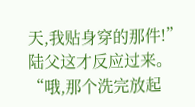天,我贴身穿的那件!”
陆父这才反应过来。
“哦,那个洗完放起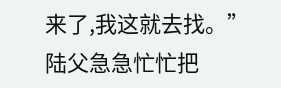来了,我这就去找。”
陆父急急忙忙把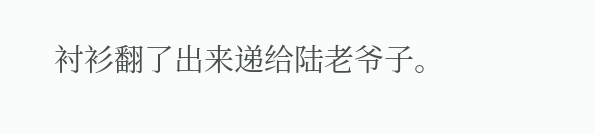衬衫翻了出来递给陆老爷子。